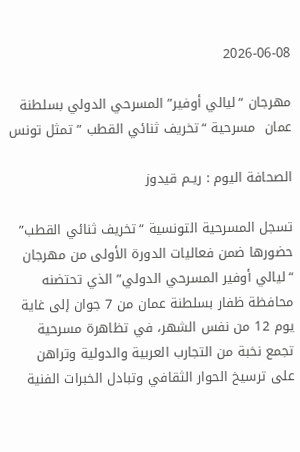2026-06-08

مهرجان “ليالي أوفير” المسرحي الدولي بسلطنة عمان  مسرحية “تخريف ثنائي القطب ” تمثل تونس

الصحافة اليوم : ريـم قيدوز

تسجل المسرحية التونسية “تخريف ثنائي القطب” حضورها ضمن فعاليات الدورة الأولى من مهرجان “ليالي أوفير المسرحي الدولي” الذي تحتضنه محافظة ظفار بسلطنة عمان من 7 جوان إلى غاية يوم 12 من نفس الشهر، في تظاهرة مسرحية تجمع نخبة من التجارب العربية والدولية وتراهن على ترسيخ الحوار الثقافي وتبادل الخبرات الفنية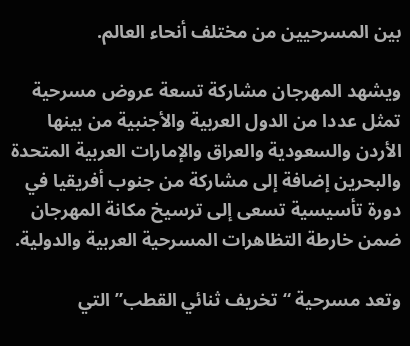بين المسرحيين من مختلف أنحاء العالم.

ويشهد المهرجان مشاركة تسعة عروض مسرحية تمثل عددا من الدول العربية والأجنبية من بينها الأردن والسعودية والعراق والإمارات العربية المتحدة والبحرين إضافة إلى مشاركة من جنوب أفريقيا في دورة تأسيسية تسعى إلى ترسيخ مكانة المهرجان ضمن خارطة التظاهرات المسرحية العربية والدولية.

وتعد مسرحية “تخريف ثنائي القطب” التي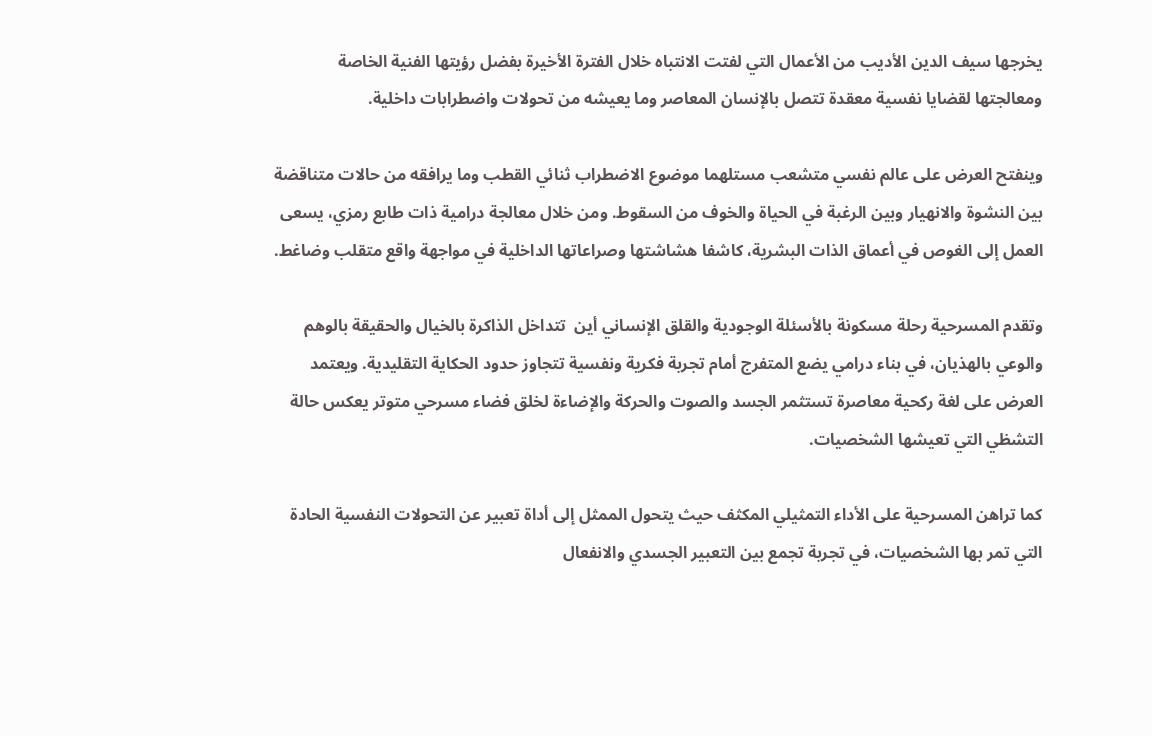يخرجها سيف الدين الأديب من الأعمال التي لفتت الانتباه خلال الفترة الأخيرة بفضل رؤيتها الفنية الخاصة ومعالجتها لقضايا نفسية معقدة تتصل بالإنسان المعاصر وما يعيشه من تحولات واضطرابات داخلية.

وينفتح العرض على عالم نفسي متشعب مستلهما موضوع الاضطراب ثنائي القطب وما يرافقه من حالات متناقضة بين النشوة والانهيار وبين الرغبة في الحياة والخوف من السقوط. ومن خلال معالجة درامية ذات طابع رمزي، يسعى العمل إلى الغوص في أعماق الذات البشرية، كاشفا هشاشتها وصراعاتها الداخلية في مواجهة واقع متقلب وضاغط.

وتقدم المسرحية رحلة مسكونة بالأسئلة الوجودية والقلق الإنساني أين  تتداخل الذاكرة بالخيال والحقيقة بالوهم والوعي بالهذيان، في بناء درامي يضع المتفرج أمام تجربة فكرية ونفسية تتجاوز حدود الحكاية التقليدية. ويعتمد العرض على لغة ركحية معاصرة تستثمر الجسد والصوت والحركة والإضاءة لخلق فضاء مسرحي متوتر يعكس حالة التشظي التي تعيشها الشخصيات.

كما تراهن المسرحية على الأداء التمثيلي المكثف حيث يتحول الممثل إلى أداة تعبير عن التحولات النفسية الحادة التي تمر بها الشخصيات، في تجربة تجمع بين التعبير الجسدي والانفعال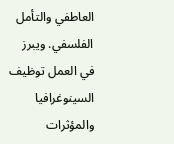العاطفي والتأمل الفلسفي. ويبرز في العمل توظيف السينوغرافيا والمؤثرات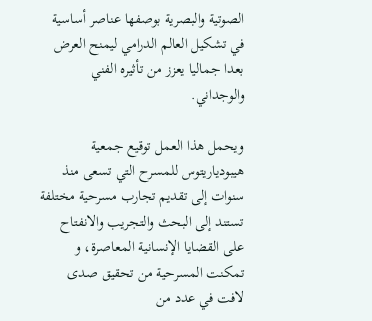الصوتية والبصرية بوصفها عناصر أساسية في تشكيل العالم الدرامي ليمنح العرض بعدا جماليا يعزز من تأثيره الفني والوجداني.

ويحمل هذا العمل توقيع جمعية هيبودياريتوس للمسرح التي تسعى منذ سنوات إلى تقديم تجارب مسرحية مختلفة تستند إلى البحث والتجريب والانفتاح على القضايا الإنسانية المعاصرة، و تمكنت المسرحية من تحقيق صدى لافت في عدد من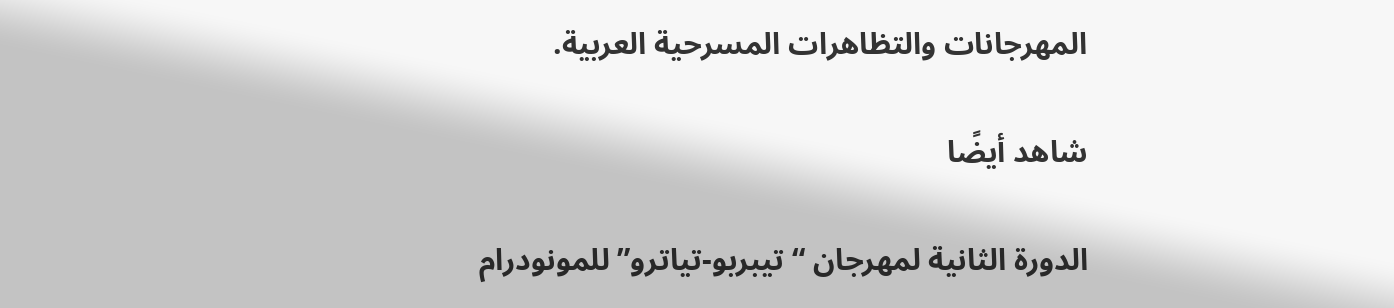المهرجانات والتظاهرات المسرحية العربية.

شاهد أيضًا

الدورة الثانية لمهرجان “تيبربو-تياترو” للمونودرام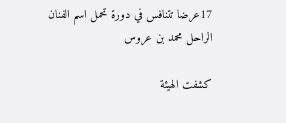17عرضا تتنافس في دورة تحمل اسم الفنان الراحل محمد بن عروس

كشفت الهيئة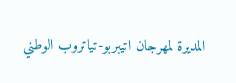المديرة لمهرجان اتيبربو-تياتروب الوطني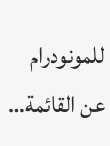للمونودرام عن القائمة…